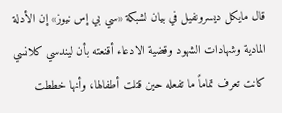قال مايكل ديسرونفيل في بيان لشبكة «سي بي إس نيوز» إن الأدلة المادية وشهادات الشهود وقضية الادعاء أقنعته بأن ليندسي كلانسي كانت تعرف تماماً ما تفعله حين قتلت أطفالها، وأنها خططت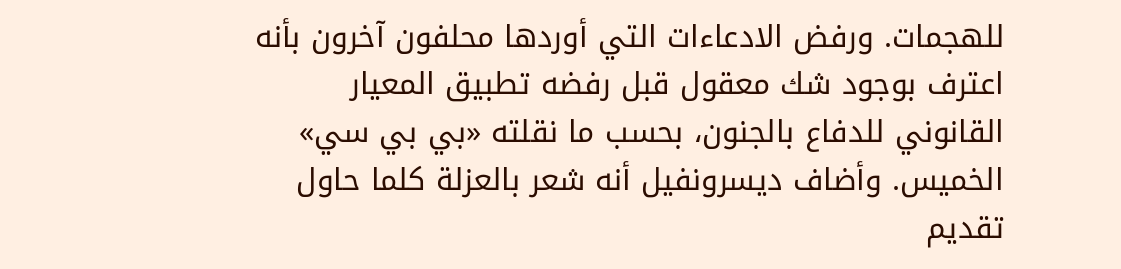للهجمات. ورفض الادعاءات التي أوردها محلفون آخرون بأنه اعترف بوجود شك معقول قبل رفضه تطبيق المعيار القانوني للدفاع بالجنون، بحسب ما نقلته «بي بي سي» الخميس. وأضاف ديسرونفيل أنه شعر بالعزلة كلما حاول تقديم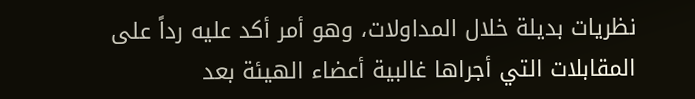نظريات بديلة خلال المداولات، وهو أمر أكد عليه رداً على المقابلات التي أجراها غالبية أعضاء الهيئة بعد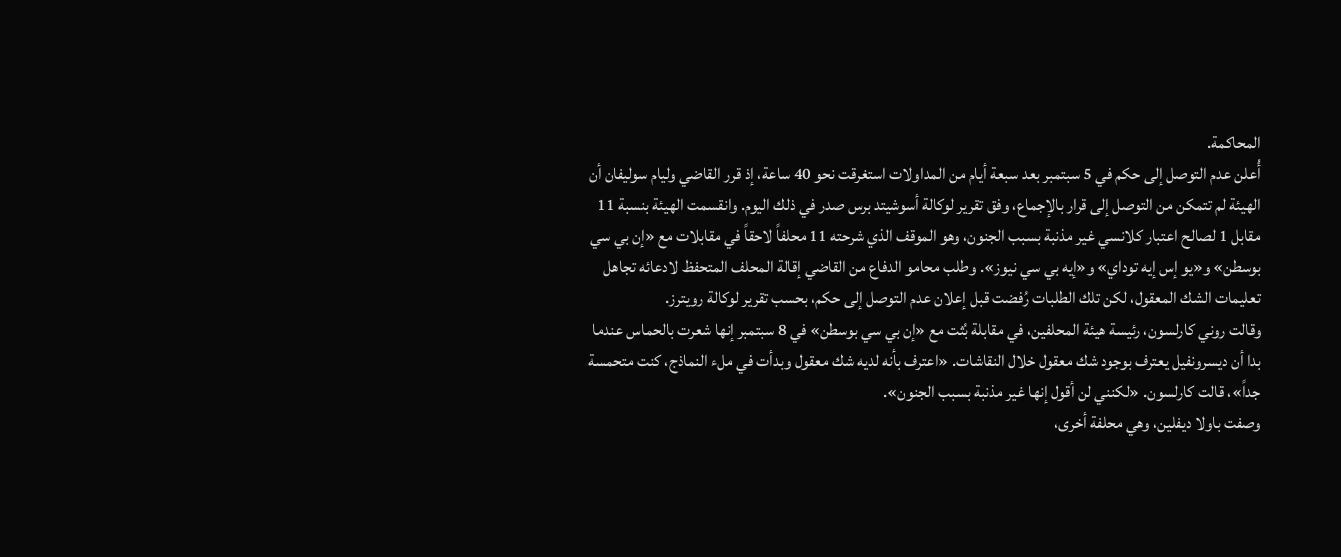المحاكمة.
أُعلن عدم التوصل إلى حكم في 5 سبتمبر بعد سبعة أيام من المداولات استغرقت نحو 40 ساعة، إذ قرر القاضي وليام سوليفان أن الهيئة لم تتمكن من التوصل إلى قرار بالإجماع، وفق تقرير لوكالة أسوشيتد برس صدر في ذلك اليوم. وانقسمت الهيئة بنسبة 11 مقابل 1 لصالح اعتبار كلانسي غير مذنبة بسبب الجنون، وهو الموقف الذي شرحته 11 محلفاً لاحقاً في مقابلات مع «إن بي سي بوسطن» و«يو إس إيه توداي» و«إيه بي سي نيوز». وطلب محامو الدفاع من القاضي إقالة المحلف المتحفظ لادعائه تجاهل تعليمات الشك المعقول، لكن تلك الطلبات رُفضت قبل إعلان عدم التوصل إلى حكم، بحسب تقرير لوكالة رويترز.
وقالت روني كارلسون، رئيسة هيئة المحلفين، في مقابلة بُثت مع «إن بي سي بوسطن» في 8 سبتمبر إنها شعرت بالحماس عندما بدا أن ديسرونفيل يعترف بوجود شك معقول خلال النقاشات. «اعترف بأنه لديه شك معقول وبدأت في ملء النماذج، كنت متحمسة جداً»، قالت كارلسون. «لكنني لن أقول إنها غير مذنبة بسبب الجنون».
وصفت باولا ديفلين، وهي محلفة أخرى،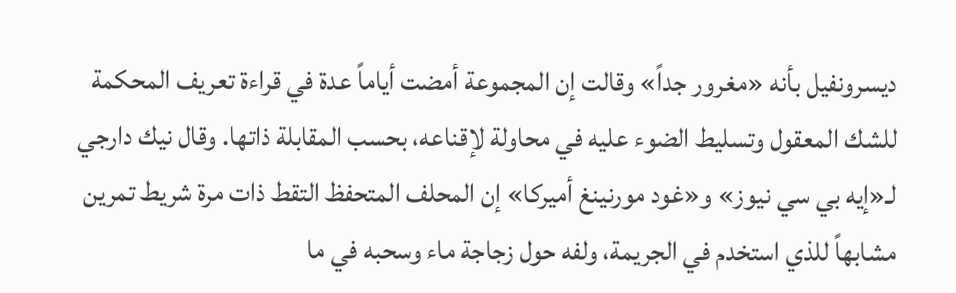ديسرونفيل بأنه «مغرور جداً» وقالت إن المجموعة أمضت أياماً عدة في قراءة تعريف المحكمة للشك المعقول وتسليط الضوء عليه في محاولة لإقناعه، بحسب المقابلة ذاتها. وقال نيك دارجي لـ«إيه بي سي نيوز» و«غود مورنينغ أميركا» إن المحلف المتحفظ التقط ذات مرة شريط تمرين مشابهاً للذي استخدم في الجريمة، ولفه حول زجاجة ماء وسحبه في ما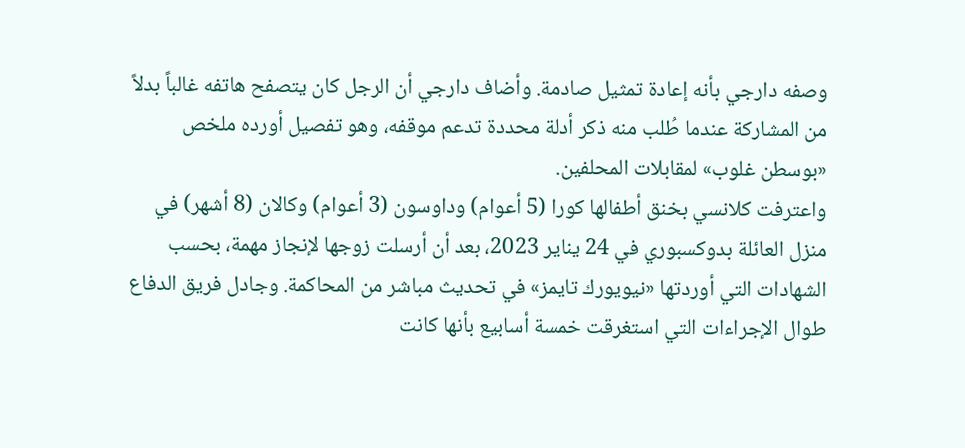وصفه دارجي بأنه إعادة تمثيل صادمة. وأضاف دارجي أن الرجل كان يتصفح هاتفه غالباً بدلاً من المشاركة عندما طُلب منه ذكر أدلة محددة تدعم موقفه، وهو تفصيل أورده ملخص «بوسطن غلوب» لمقابلات المحلفين.
واعترفت كلانسي بخنق أطفالها كورا (5 أعوام) وداوسون (3 أعوام) وكالان (8 أشهر) في منزل العائلة بدوكسبوري في 24 يناير 2023، بعد أن أرسلت زوجها لإنجاز مهمة، بحسب الشهادات التي أوردتها «نيويورك تايمز» في تحديث مباشر من المحاكمة. وجادل فريق الدفاع طوال الإجراءات التي استغرقت خمسة أسابيع بأنها كانت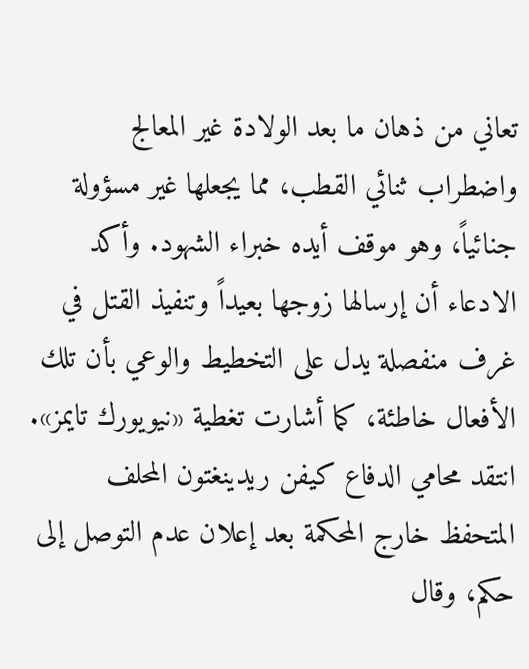تعاني من ذهان ما بعد الولادة غير المعالج واضطراب ثنائي القطب، مما يجعلها غير مسؤولة جنائياً، وهو موقف أيده خبراء الشهود. وأكد الادعاء أن إرسالها زوجها بعيداً وتنفيذ القتل في غرف منفصلة يدل على التخطيط والوعي بأن تلك الأفعال خاطئة، كما أشارت تغطية «نيويورك تايمز».
انتقد محامي الدفاع كيفن ريدينغتون المحلف المتحفظ خارج المحكمة بعد إعلان عدم التوصل إلى حكم، وقال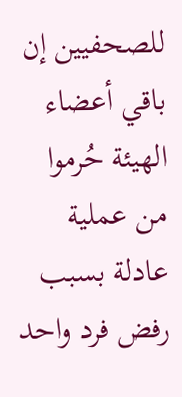للصحفيين إن باقي أعضاء الهيئة حُرموا من عملية عادلة بسبب رفض فرد واحد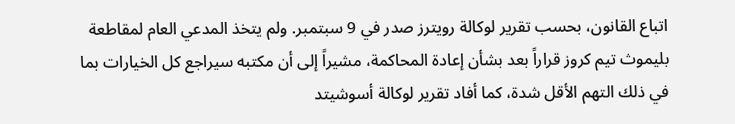اتباع القانون، بحسب تقرير لوكالة رويترز صدر في 9 سبتمبر. ولم يتخذ المدعي العام لمقاطعة بليموث تيم كروز قراراً بعد بشأن إعادة المحاكمة، مشيراً إلى أن مكتبه سيراجع كل الخيارات بما في ذلك التهم الأقل شدة، كما أفاد تقرير لوكالة أسوشيتد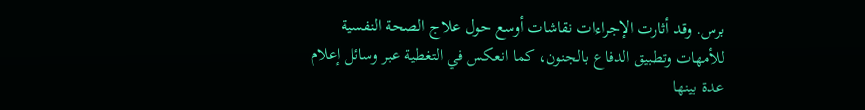برس. وقد أثارت الإجراءات نقاشات أوسع حول علاج الصحة النفسية للأمهات وتطبيق الدفاع بالجنون، كما انعكس في التغطية عبر وسائل إعلام عدة بينها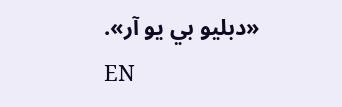«دبليو بي يو آر».
EN